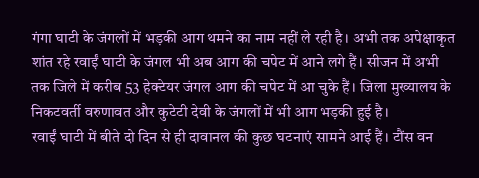गंगा घाटी के जंगलों में भड़की आग थमने का नाम नहीं ले रही है। अभी तक अपेक्षाकृत शांत रहे रवाईं घाटी के जंगल भी अब आग की चपेट में आने लगे हैं। सीजन में अभी तक जिले में करीब 53 हेक्टेयर जंगल आग की चपेट में आ चुके हैं। जिला मुख्यालय के निकटवर्ती वरुणावत और कुटेटी देवी के जंगलों में भी आग भड़की हुई है।
रवाईं घाटी में बीते दो दिन से ही दावानल की कुछ घटनाएं सामने आई हैं। टौंस वन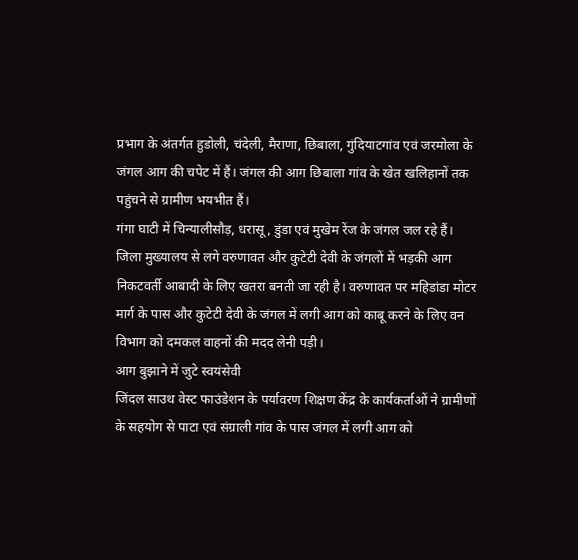प्रभाग के अंतर्गत हुडोली, चंदेली, मैराणा, छिबाला, गुंदियाटगांव एवं जरमोला के जंगल आग की चपेट में हैं। जंगल की आग छिबाला गांव के खेत खलिहानों तक पहुंचने से ग्रामीण भयभीत हैं।
गंगा घाटी में चिन्यालीसौड़, धरासू, डुंडा एवं मुखेम रेंज के जंगल जल रहे हैं। जिला मुख्यालय से लगे वरुणावत और कुटेटी देवी के जंगलों में भड़की आग निकटवर्ती आबादी के लिए खतरा बनती जा रही है। वरुणावत पर महिडांडा मोटर मार्ग के पास और कुटेटी देवी के जंगल में लगी आग को काबू करने के लिए वन विभाग को दमकल वाहनों की मदद लेनी पड़ी।
आग बुझाने में जुटे स्वयंसेवी
जिंदल साउथ वेस्ट फाउंडेशन के पर्यावरण शिक्षण केंद्र के कार्यकर्ताओं ने ग्रामीणों के सहयोग से पाटा एवं संग्राली गांव के पास जंगल में लगी आग को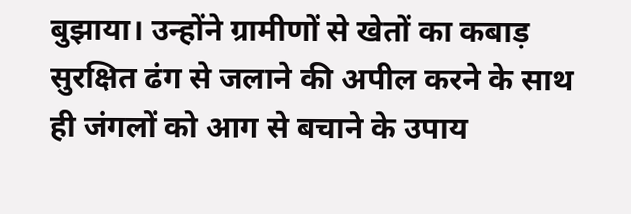बुझाया। उन्होंने ग्रामीणों से खेतों का कबाड़ सुरक्षित ढंग से जलाने की अपील करने के साथ ही जंगलों को आग से बचाने के उपाय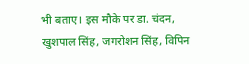भी बताए। इस मौके पर डा. चंदन, खुशपाल सिंह, जगरोशन सिंह, विपिन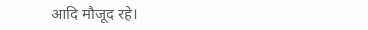आदि मौजूद रहे।